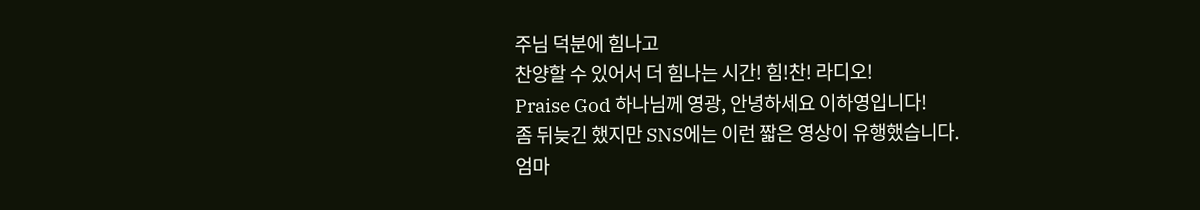주님 덕분에 힘나고
찬양할 수 있어서 더 힘나는 시간! 힘!찬! 라디오!
Praise God 하나님께 영광, 안녕하세요 이하영입니다!
좀 뒤늦긴 했지만 SNS에는 이런 짧은 영상이 유행했습니다.
엄마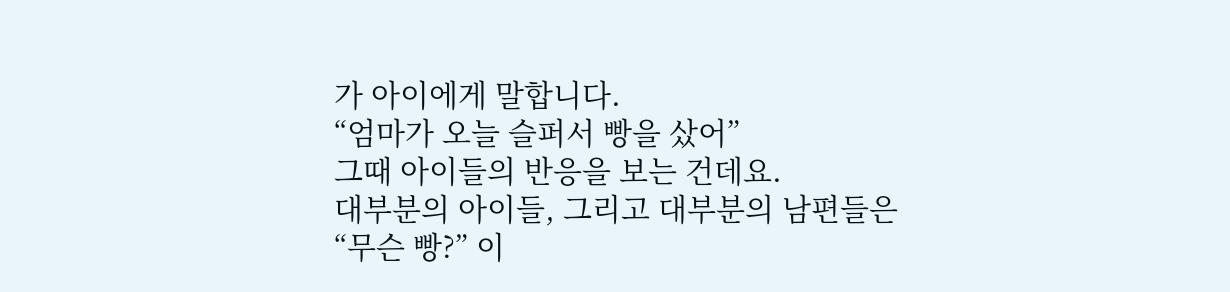가 아이에게 말합니다.
“엄마가 오늘 슬퍼서 빵을 샀어”
그때 아이들의 반응을 보는 건데요.
대부분의 아이들, 그리고 대부분의 남편들은
“무슨 빵?” 이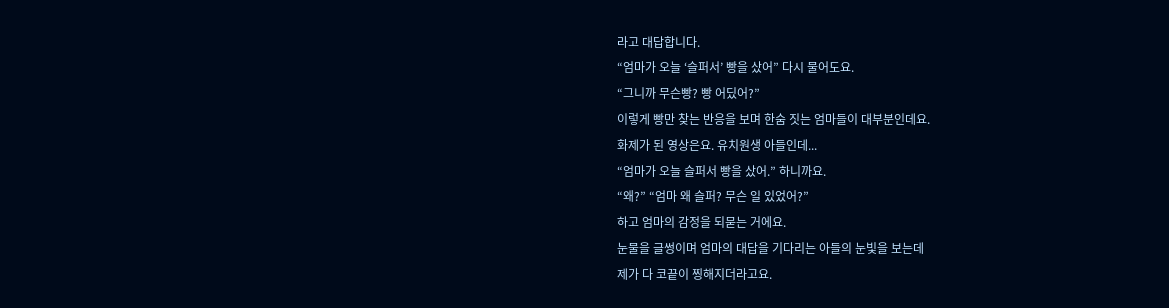라고 대답합니다.
“엄마가 오늘 ‘슬퍼서’ 빵을 샀어” 다시 물어도요.
“그니까 무슨빵? 빵 어딨어?”
이렇게 빵만 찾는 반응을 보며 한숨 짓는 엄마들이 대부분인데요.
화제가 된 영상은요. 유치원생 아들인데...
“엄마가 오늘 슬퍼서 빵을 샀어.” 하니까요.
“왜?” “엄마 왜 슬퍼? 무슨 일 있었어?”
하고 엄마의 감정을 되묻는 거에요.
눈물을 글썽이며 엄마의 대답을 기다리는 아들의 눈빛을 보는데
제가 다 코끝이 찡해지더라고요.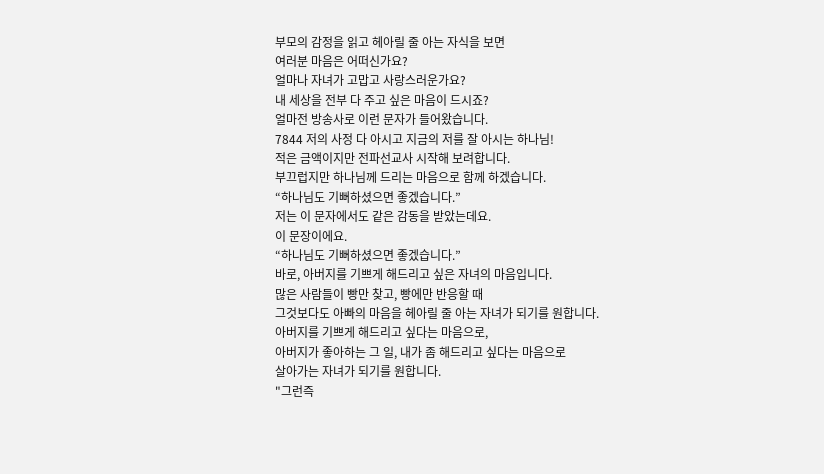부모의 감정을 읽고 헤아릴 줄 아는 자식을 보면
여러분 마음은 어떠신가요?
얼마나 자녀가 고맙고 사랑스러운가요?
내 세상을 전부 다 주고 싶은 마음이 드시죠?
얼마전 방송사로 이런 문자가 들어왔습니다.
7844 저의 사정 다 아시고 지금의 저를 잘 아시는 하나님!
적은 금액이지만 전파선교사 시작해 보려합니다.
부끄럽지만 하나님께 드리는 마음으로 함께 하겠습니다.
“하나님도 기뻐하셨으면 좋겠습니다.”
저는 이 문자에서도 같은 감동을 받았는데요.
이 문장이에요.
“하나님도 기뻐하셨으면 좋겠습니다.”
바로, 아버지를 기쁘게 해드리고 싶은 자녀의 마음입니다.
많은 사람들이 빵만 찾고, 빵에만 반응할 때
그것보다도 아빠의 마음을 헤아릴 줄 아는 자녀가 되기를 원합니다.
아버지를 기쁘게 해드리고 싶다는 마음으로,
아버지가 좋아하는 그 일, 내가 좀 해드리고 싶다는 마음으로
살아가는 자녀가 되기를 원합니다.
"그런즉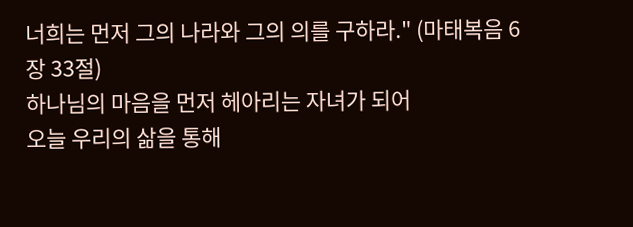너희는 먼저 그의 나라와 그의 의를 구하라." (마태복음 6장 33절)
하나님의 마음을 먼저 헤아리는 자녀가 되어
오늘 우리의 삶을 통해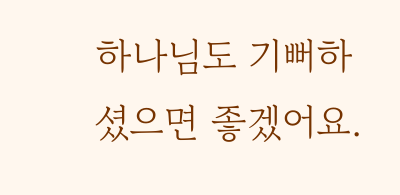하나님도 기뻐하셨으면 좋겠어요.